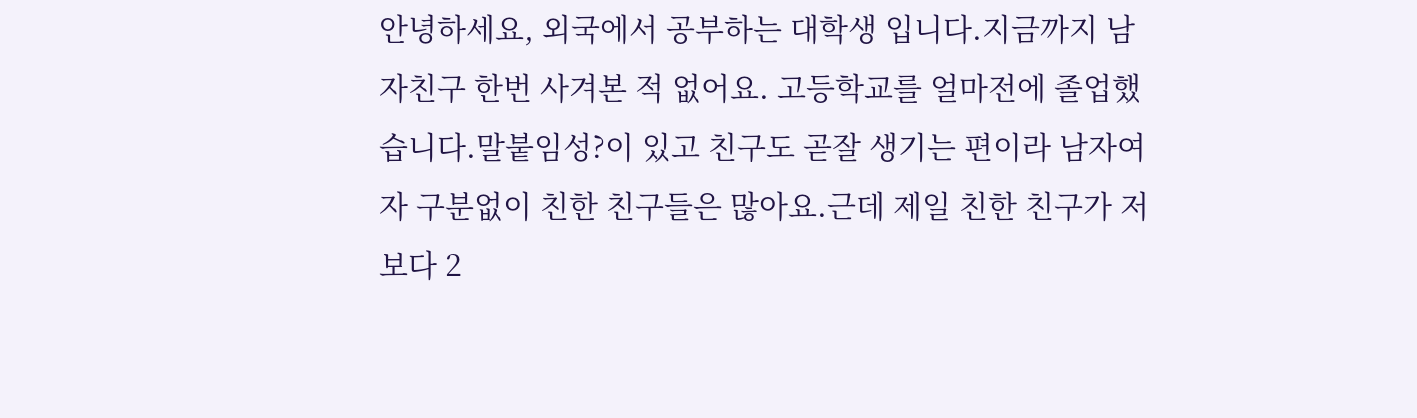안녕하세요, 외국에서 공부하는 대학생 입니다.지금까지 남자친구 한번 사겨본 적 없어요. 고등학교를 얼마전에 졸업했습니다.말붙임성?이 있고 친구도 곧잘 생기는 편이라 남자여자 구분없이 친한 친구들은 많아요.근데 제일 친한 친구가 저보다 2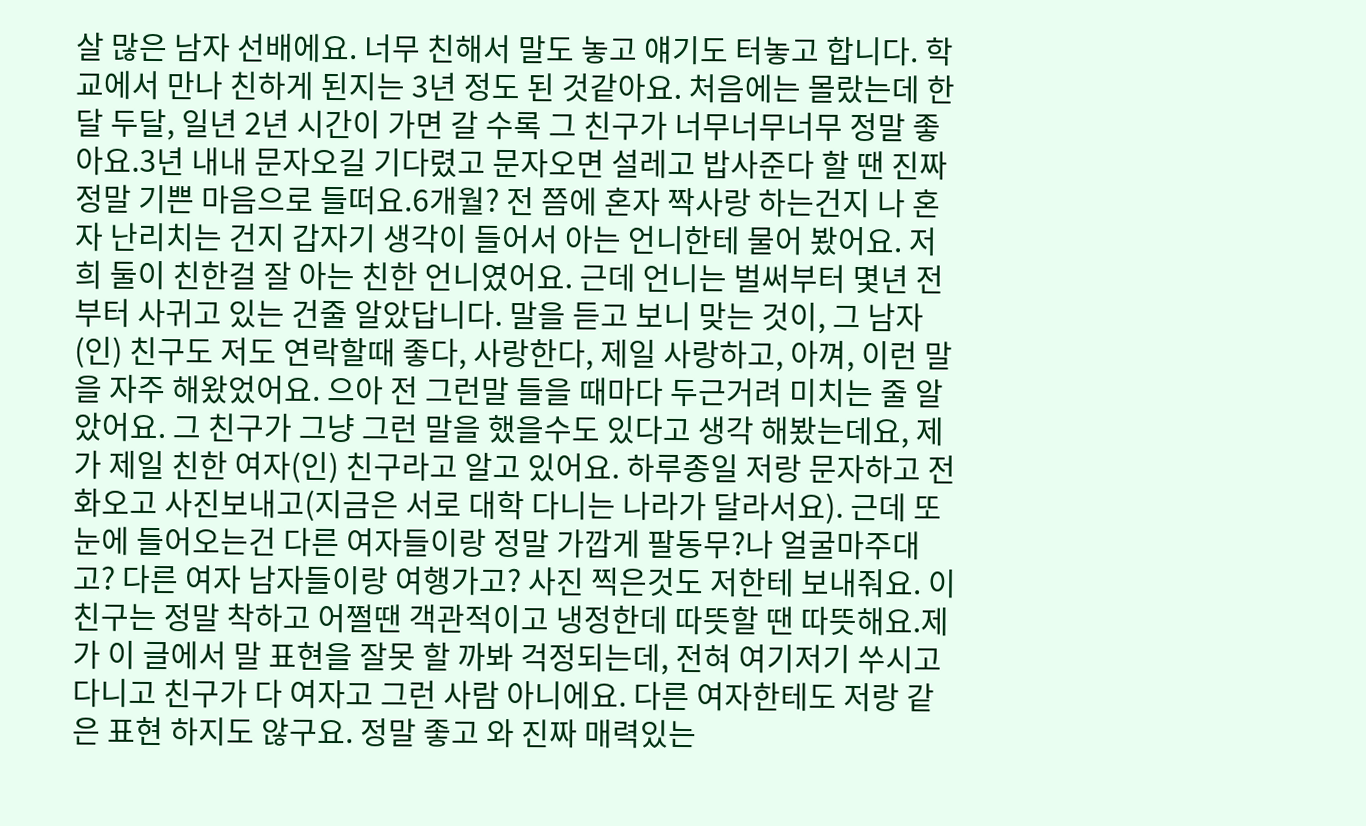살 많은 남자 선배에요. 너무 친해서 말도 놓고 얘기도 터놓고 합니다. 학교에서 만나 친하게 된지는 3년 정도 된 것같아요. 처음에는 몰랐는데 한달 두달, 일년 2년 시간이 가면 갈 수록 그 친구가 너무너무너무 정말 좋아요.3년 내내 문자오길 기다렸고 문자오면 설레고 밥사준다 할 땐 진짜 정말 기쁜 마음으로 들떠요.6개월? 전 쯤에 혼자 짝사랑 하는건지 나 혼자 난리치는 건지 갑자기 생각이 들어서 아는 언니한테 물어 봤어요. 저희 둘이 친한걸 잘 아는 친한 언니였어요. 근데 언니는 벌써부터 몇년 전 부터 사귀고 있는 건줄 알았답니다. 말을 듣고 보니 맞는 것이, 그 남자(인) 친구도 저도 연락할때 좋다, 사랑한다, 제일 사랑하고, 아껴, 이런 말을 자주 해왔었어요. 으아 전 그런말 들을 때마다 두근거려 미치는 줄 알았어요. 그 친구가 그냥 그런 말을 했을수도 있다고 생각 해봤는데요, 제가 제일 친한 여자(인) 친구라고 알고 있어요. 하루종일 저랑 문자하고 전화오고 사진보내고(지금은 서로 대학 다니는 나라가 달라서요). 근데 또 눈에 들어오는건 다른 여자들이랑 정말 가깝게 팔동무?나 얼굴마주대고? 다른 여자 남자들이랑 여행가고? 사진 찍은것도 저한테 보내줘요. 이 친구는 정말 착하고 어쩔땐 객관적이고 냉정한데 따뜻할 땐 따뜻해요.제가 이 글에서 말 표현을 잘못 할 까봐 걱정되는데, 전혀 여기저기 쑤시고 다니고 친구가 다 여자고 그런 사람 아니에요. 다른 여자한테도 저랑 같은 표현 하지도 않구요. 정말 좋고 와 진짜 매력있는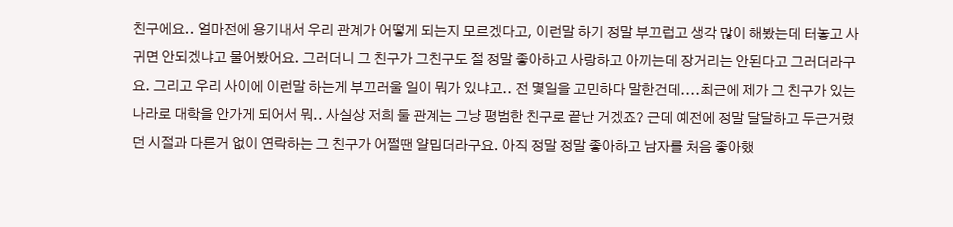친구에요.. 얼마전에 용기내서 우리 관계가 어떻게 되는지 모르겠다고, 이런말 하기 정말 부끄럽고 생각 많이 해봤는데 터놓고 사귀면 안되겠냐고 물어봤어요. 그러더니 그 친구가 그친구도 절 정말 좋아하고 사랑하고 아끼는데 장거리는 안된다고 그러더라구요. 그리고 우리 사이에 이런말 하는게 부끄러울 일이 뭐가 있냐고.. 전 몇일을 고민하다 말한건데....최근에 제가 그 친구가 있는 나라로 대학을 안가게 되어서 뭐.. 사실상 저희 둘 관계는 그냥 평범한 친구로 끝난 거겠죠? 근데 예전에 정말 달달하고 두근거렸던 시절과 다른거 없이 연락하는 그 친구가 어쩔땐 얄밉더라구요. 아직 정말 정말 좋아하고 남자를 처음 좋아했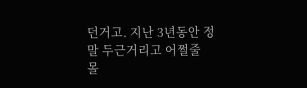던거고. 지난 3년동안 정말 두근거리고 어쩔줄 몰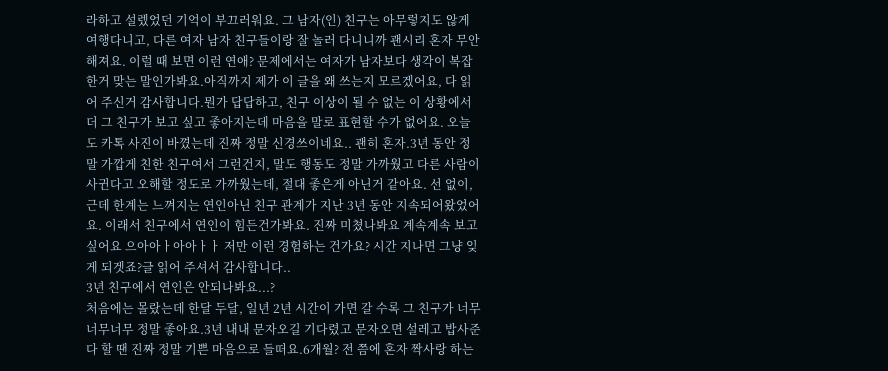라하고 설렜었던 기억이 부끄러워요. 그 남자(인) 친구는 아무렇지도 않게 여행다니고, 다른 여자 남자 친구들이랑 잘 놀러 다니니까 괜시리 혼자 무안해져요. 이럴 때 보면 이런 연애? 문제에서는 여자가 남자보다 생각이 복잡한거 맞는 말인가봐요.아직까지 제가 이 글을 왜 쓰는지 모르겠어요, 다 읽어 주신거 감사합니다.뭔가 답답하고, 친구 이상이 될 수 없는 이 상황에서 더 그 친구가 보고 싶고 좋아지는데 마음을 말로 표현할 수가 없어요. 오늘도 카톡 사진이 바꼈는데 진짜 정말 신경쓰이네요.. 괜히 혼자.3년 동안 정말 가깝게 친한 친구여서 그런건지, 말도 행동도 정말 가까웠고 다른 사람이 사귄다고 오해할 정도로 가까웠는데, 절대 좋은게 아닌거 같아요. 선 없이, 근데 한계는 느껴지는 연인아닌 친구 관계가 지난 3년 동안 지속되어왔었어요. 이래서 친구에서 연인이 힘든건가봐요. 진짜 미쳤나봐요 계속계속 보고 싶어요 으아아ㅏ아아ㅏㅏ 저만 이런 경험하는 건가요? 시간 지나면 그냥 잊게 되겟죠?글 읽어 주셔서 감사합니다..
3년 친구에서 연인은 안되나봐요...?
처음에는 몰랐는데 한달 두달, 일년 2년 시간이 가면 갈 수록 그 친구가 너무너무너무 정말 좋아요.3년 내내 문자오길 기다렸고 문자오면 설레고 밥사준다 할 땐 진짜 정말 기쁜 마음으로 들떠요.6개월? 전 쯤에 혼자 짝사랑 하는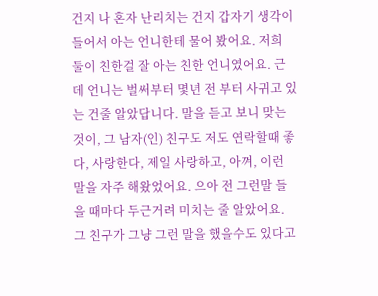건지 나 혼자 난리치는 건지 갑자기 생각이 들어서 아는 언니한테 물어 봤어요. 저희 둘이 친한걸 잘 아는 친한 언니였어요. 근데 언니는 벌써부터 몇년 전 부터 사귀고 있는 건줄 알았답니다. 말을 듣고 보니 맞는 것이, 그 남자(인) 친구도 저도 연락할때 좋다, 사랑한다, 제일 사랑하고, 아껴, 이런 말을 자주 해왔었어요. 으아 전 그런말 들을 때마다 두근거려 미치는 줄 알았어요. 그 친구가 그냥 그런 말을 했을수도 있다고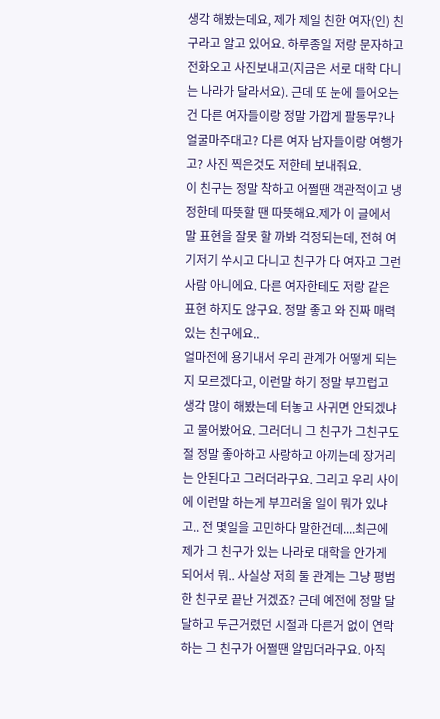생각 해봤는데요, 제가 제일 친한 여자(인) 친구라고 알고 있어요. 하루종일 저랑 문자하고 전화오고 사진보내고(지금은 서로 대학 다니는 나라가 달라서요). 근데 또 눈에 들어오는건 다른 여자들이랑 정말 가깝게 팔동무?나 얼굴마주대고? 다른 여자 남자들이랑 여행가고? 사진 찍은것도 저한테 보내줘요.
이 친구는 정말 착하고 어쩔땐 객관적이고 냉정한데 따뜻할 땐 따뜻해요.제가 이 글에서 말 표현을 잘못 할 까봐 걱정되는데, 전혀 여기저기 쑤시고 다니고 친구가 다 여자고 그런 사람 아니에요. 다른 여자한테도 저랑 같은 표현 하지도 않구요. 정말 좋고 와 진짜 매력있는 친구에요..
얼마전에 용기내서 우리 관계가 어떻게 되는지 모르겠다고, 이런말 하기 정말 부끄럽고 생각 많이 해봤는데 터놓고 사귀면 안되겠냐고 물어봤어요. 그러더니 그 친구가 그친구도 절 정말 좋아하고 사랑하고 아끼는데 장거리는 안된다고 그러더라구요. 그리고 우리 사이에 이런말 하는게 부끄러울 일이 뭐가 있냐고.. 전 몇일을 고민하다 말한건데....최근에 제가 그 친구가 있는 나라로 대학을 안가게 되어서 뭐.. 사실상 저희 둘 관계는 그냥 평범한 친구로 끝난 거겠죠? 근데 예전에 정말 달달하고 두근거렸던 시절과 다른거 없이 연락하는 그 친구가 어쩔땐 얄밉더라구요. 아직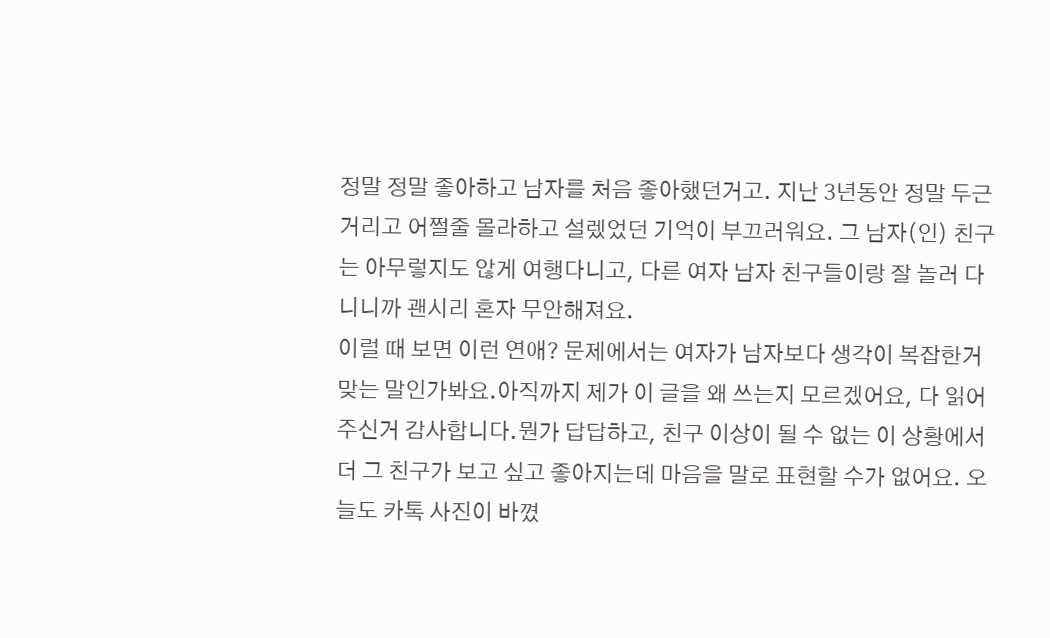정말 정말 좋아하고 남자를 처음 좋아했던거고. 지난 3년동안 정말 두근거리고 어쩔줄 몰라하고 설렜었던 기억이 부끄러워요. 그 남자(인) 친구는 아무렇지도 않게 여행다니고, 다른 여자 남자 친구들이랑 잘 놀러 다니니까 괜시리 혼자 무안해져요.
이럴 때 보면 이런 연애? 문제에서는 여자가 남자보다 생각이 복잡한거 맞는 말인가봐요.아직까지 제가 이 글을 왜 쓰는지 모르겠어요, 다 읽어 주신거 감사합니다.뭔가 답답하고, 친구 이상이 될 수 없는 이 상황에서 더 그 친구가 보고 싶고 좋아지는데 마음을 말로 표현할 수가 없어요. 오늘도 카톡 사진이 바꼈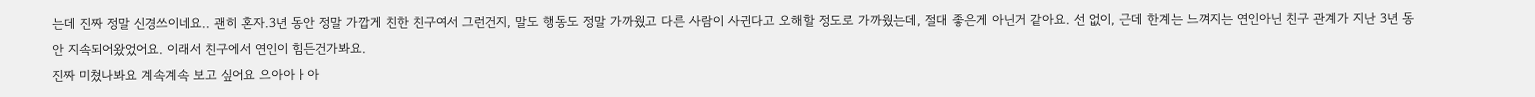는데 진짜 정말 신경쓰이네요.. 괜히 혼자.3년 동안 정말 가깝게 친한 친구여서 그런건지, 말도 행동도 정말 가까웠고 다른 사람이 사귄다고 오해할 정도로 가까웠는데, 절대 좋은게 아닌거 같아요. 선 없이, 근데 한계는 느껴지는 연인아닌 친구 관계가 지난 3년 동안 지속되어왔었어요. 이래서 친구에서 연인이 힘든건가봐요.
진짜 미쳤나봐요 계속계속 보고 싶어요 으아아ㅏ아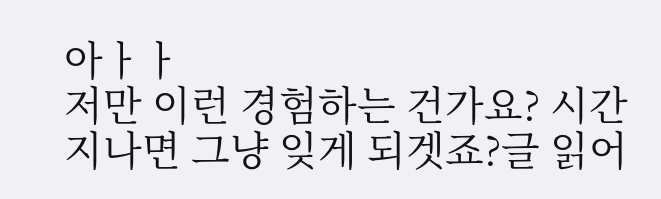아ㅏㅏ
저만 이런 경험하는 건가요? 시간 지나면 그냥 잊게 되겟죠?글 읽어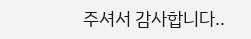주셔서 감사합니다..